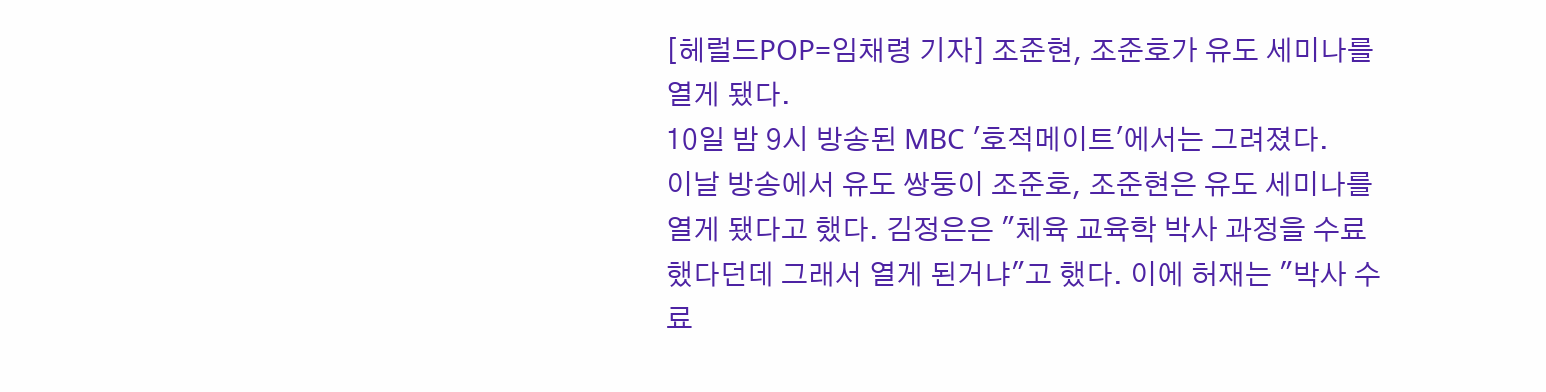[헤럴드POP=임채령 기자] 조준현, 조준호가 유도 세미나를 열게 됐다.
10일 밤 9시 방송된 MBC '호적메이트'에서는 그려졌다.
이날 방송에서 유도 쌍둥이 조준호, 조준현은 유도 세미나를 열게 됐다고 했다. 김정은은 "체육 교육학 박사 과정을 수료했다던데 그래서 열게 된거냐"고 했다. 이에 허재는 "박사 수료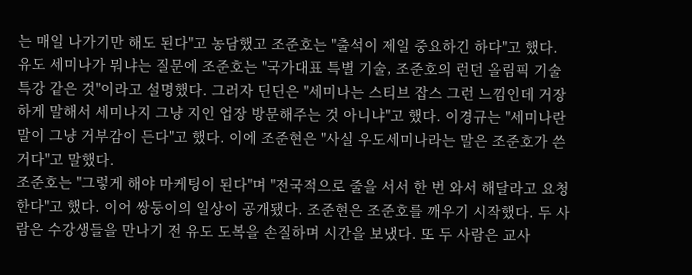는 매일 나가기만 해도 된다"고 농담했고 조준호는 "출석이 제일 중요하긴 하다"고 했다.
유도 세미나가 뭐냐는 질문에 조준호는 "국가대표 특별 기술, 조준호의 런던 올림픽 기술 특강 같은 것"이라고 설명했다. 그러자 딘딘은 "세미나는 스티브 잡스 그런 느낌인데 거장하게 말해서 세미나지 그냥 지인 업장 방문해주는 것 아니냐"고 했다. 이경규는 "세미나란 말이 그냥 거부감이 든다"고 했다. 이에 조준현은 "사실 우도세미나라는 말은 조준호가 쓴거다"고 말했다.
조준호는 "그렇게 해야 마케팅이 된다"며 "전국적으로 줄을 서서 한 번 와서 해달라고 요청한다"고 했다. 이어 쌍둥이의 일상이 공개됐다. 조준현은 조준호를 깨우기 시작했다. 두 사람은 수강생들을 만나기 전 유도 도복을 손질하며 시간을 보냈다. 또 두 사람은 교사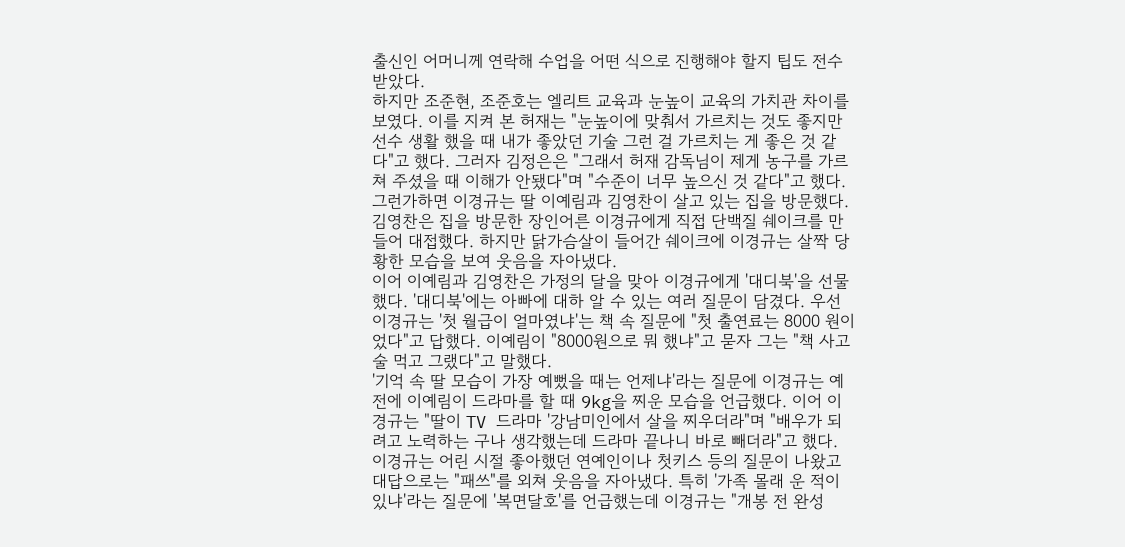출신인 어머니께 연락해 수업을 어떤 식으로 진행해야 할지 팁도 전수받았다.
하지만 조준현, 조준호는 엘리트 교육과 눈높이 교육의 가치관 차이를 보였다. 이를 지켜 본 허재는 "눈높이에 맞춰서 가르치는 것도 좋지만 선수 생활 했을 때 내가 좋았던 기술 그런 걸 가르치는 게 좋은 것 같다"고 했다. 그러자 김정은은 "그래서 허재 감독님이 제게 농구를 가르쳐 주셨을 때 이해가 안됐다"며 "수준이 너무 높으신 것 같다"고 했다.
그런가하면 이경규는 딸 이예림과 김영찬이 살고 있는 집을 방문했다. 김영찬은 집을 방문한 장인어른 이경규에게 직접 단백질 쉐이크를 만들어 대접했다. 하지만 닭가슴살이 들어간 쉐이크에 이경규는 살짝 당황한 모습을 보여 웃음을 자아냈다.
이어 이예림과 김영찬은 가정의 달을 맞아 이경규에게 '대디북'을 선물했다. '대디북'에는 아빠에 대하 알 수 있는 여러 질문이 담겼다. 우선 이경규는 '첫 월급이 얼마였냐'는 책 속 질문에 "첫 출연료는 8000 원이었다"고 답했다. 이예림이 "8000원으로 뭐 했냐"고 묻자 그는 "책 사고 술 먹고 그랬다"고 말했다.
'기억 속 딸 모습이 가장 예뻤을 때는 언제냐'라는 질문에 이경규는 예전에 이예림이 드라마를 할 때 9kg을 찌운 모습을 언급했다. 이어 이경규는 "딸이 TV 드라마 '강남미인에서 살을 찌우더라"며 "배우가 되려고 노력하는 구나 생각했는데 드라마 끝나니 바로 빼더라"고 했다.
이경규는 어린 시절 좋아했던 연예인이나 첫키스 등의 질문이 나왔고 대답으로는 "패쓰"를 외쳐 웃음을 자아냈다. 특히 '가족 몰래 운 적이 있냐'라는 질문에 '복면달호'를 언급했는데 이경규는 "개봉 전 완성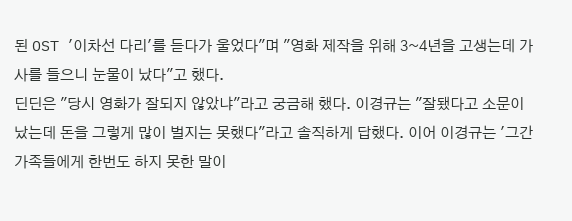된 OST '이차선 다리'를 듣다가 울었다"며 "영화 제작을 위해 3~4년을 고생는데 가사를 들으니 눈물이 났다"고 했다.
딘딘은 "당시 영화가 잘되지 않았냐"라고 궁금해 했다. 이경규는 "잘됐다고 소문이 났는데 돈을 그렇게 많이 벌지는 못했다"라고 솔직하게 답했다. 이어 이경규는 '그간 가족들에게 한번도 하지 못한 말이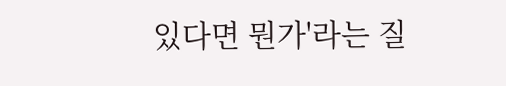있다면 뭔가'라는 질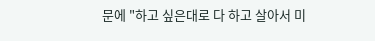문에 "하고 싶은대로 다 하고 살아서 미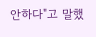안하다"고 말했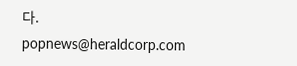다.
popnews@heraldcorp.com